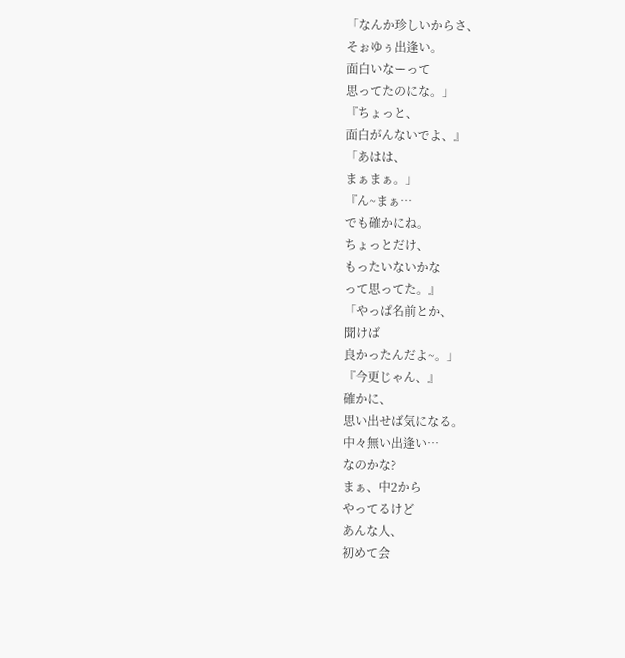「なんか珍しいからさ、
そぉゆぅ出逢い。
面白いなーって
思ってたのにな。」
『ちょっと、
面白がんないでよ、』
「あはは、
まぁまぁ。」
『ん~まぁ…
でも確かにね。
ちょっとだけ、
もったいないかな
って思ってた。』
「やっぱ名前とか、
聞けば
良かったんだよ~。」
『今更じゃん、』
確かに、
思い出せば気になる。
中々無い出逢い…
なのかな?
まぁ、中2から
やってるけど
あんな人、
初めて会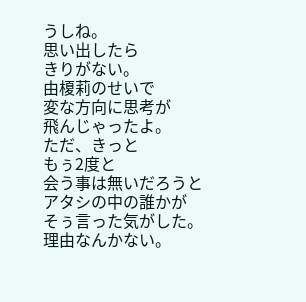うしね。
思い出したら
きりがない。
由榎莉のせいで
変な方向に思考が
飛んじゃったよ。
ただ、きっと
もぅ2度と
会う事は無いだろうと
アタシの中の誰かが
そぅ言った気がした。
理由なんかない。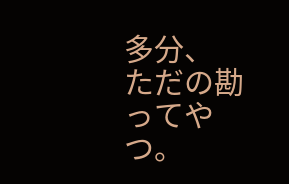多分、
ただの勘ってやつ。